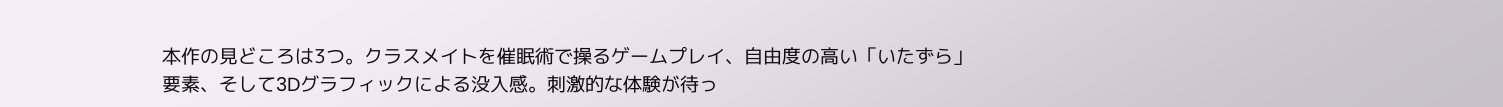本作の見どころは3つ。クラスメイトを催眠術で操るゲームプレイ、自由度の高い「いたずら」要素、そして3Dグラフィックによる没入感。刺激的な体験が待っ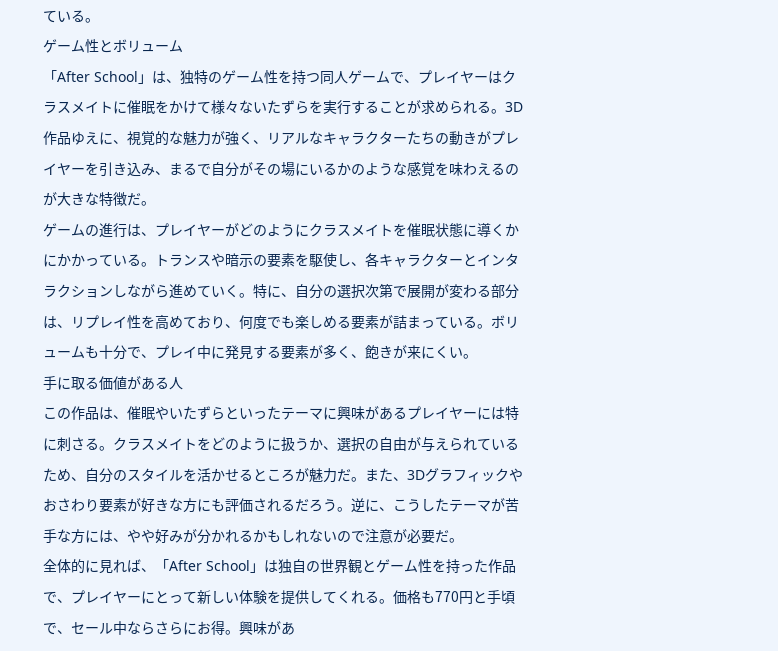ている。
ゲーム性とボリューム
「After School」は、独特のゲーム性を持つ同人ゲームで、プレイヤーはクラスメイトに催眠をかけて様々ないたずらを実行することが求められる。3D作品ゆえに、視覚的な魅力が強く、リアルなキャラクターたちの動きがプレイヤーを引き込み、まるで自分がその場にいるかのような感覚を味わえるのが大きな特徴だ。
ゲームの進行は、プレイヤーがどのようにクラスメイトを催眠状態に導くかにかかっている。トランスや暗示の要素を駆使し、各キャラクターとインタラクションしながら進めていく。特に、自分の選択次第で展開が変わる部分は、リプレイ性を高めており、何度でも楽しめる要素が詰まっている。ボリュームも十分で、プレイ中に発見する要素が多く、飽きが来にくい。
手に取る価値がある人
この作品は、催眠やいたずらといったテーマに興味があるプレイヤーには特に刺さる。クラスメイトをどのように扱うか、選択の自由が与えられているため、自分のスタイルを活かせるところが魅力だ。また、3Dグラフィックやおさわり要素が好きな方にも評価されるだろう。逆に、こうしたテーマが苦手な方には、やや好みが分かれるかもしれないので注意が必要だ。
全体的に見れば、「After School」は独自の世界観とゲーム性を持った作品で、プレイヤーにとって新しい体験を提供してくれる。価格も770円と手頃で、セール中ならさらにお得。興味があ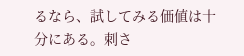るなら、試してみる価値は十分にある。刺さ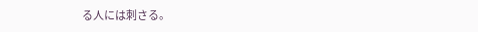る人には刺さる。